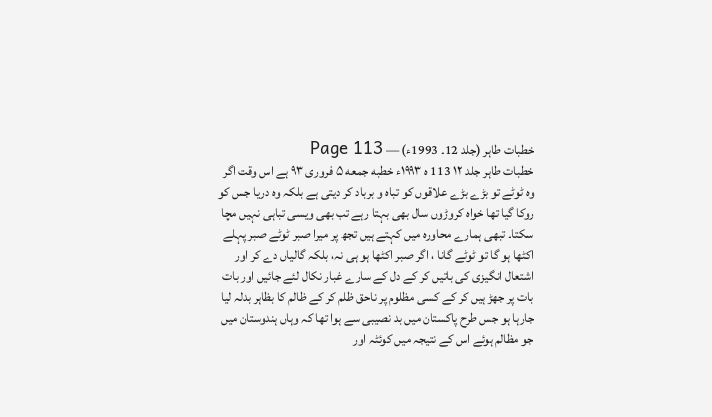خطبات طاہر (جلد 12۔ 1993ء) — Page 113
خطبات طاہر جلد ۱۲ 113 ه ۱۹۹۳ء خطبه جمعه ۵ فروری ۹۳ ہے اس وقت اگر وہ ٹوٹے تو بڑے بڑے علاقوں کو تباہ و برباد کر دیتی ہے بلکہ وہ دریا جس کو روکا گیا تھا خواہ کروڑوں سال بھی بہتا رہے تب بھی ویسی تباہی نہیں مچا سکتا۔ تبھی ہمارے محاورہ میں کہتے ہیں تجھ پر میرا صبر ٹوٹے صبر پہلے اکٹھا ہو گا تو ٹوٹے گانا ، اگر صبر اکٹھا ہو ہی نہ، بلکہ گالیاں دے کر اور اشتعال انگیزی کی باتیں کر کے دل کے سارے غبار نکال لئے جائیں اور بات بات پر جھڑ ہیں کر کے کسی مظلوم پر ناحق ظلم کر کے ظالم کا بظاہر بدلہ لیا جارہا ہو جس طرح پاکستان میں بد نصیبی سے ہوا تھا کہ وہاں ہندوستان میں جو مظالم ہوئے اس کے نتیجہ میں کوئٹہ اور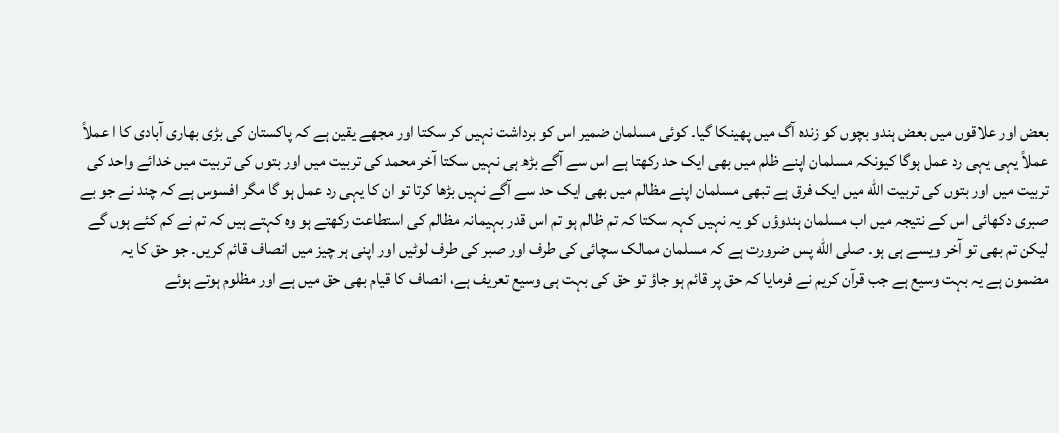بعض اور علاقوں میں بعض ہندو بچوں کو زندہ آگ میں پھینکا گیا۔ کوئی مسلمان ضمیر اس کو برداشت نہیں کر سکتا اور مجھے یقین ہے کہ پاکستان کی بڑی بھاری آبادی کا ا عملاً عملاً یہی یہی رد عمل ہوگا کیونکہ مسلمان اپنے ظلم میں بھی ایک حد رکھتا ہے اس سے آگے بڑھ ہی نہیں سکتا آخر محمد کی تربیت میں اور بتوں کی تربیت میں خدائے واحد کی تربیت میں اور بتوں کی تربیت الله میں ایک فرق ہے تبھی مسلمان اپنے مظالم میں بھی ایک حد سے آگے نہیں بڑھا کرتا تو ان کا یہی رد عمل ہو گا مگر افسوس ہے کہ چند نے جو بے صبری دکھائی اس کے نتیجہ میں اب مسلمان ہندوؤں کو یہ نہیں کہہ سکتا کہ تم ظالم ہو تم اس قدر بہیمانہ مظالم کی استطاعت رکھتے ہو وہ کہتے ہیں کہ تم نے کم کئے ہوں گے لیکن تم بھی تو آخر ویسے ہی ہو۔ صلى الله پس ضرورت ہے کہ مسلمان ممالک سچائی کی طرف اور صبر کی طرف لوٹیں اور اپنی ہر چیز میں انصاف قائم کریں۔ جو حق کا یہ مضمون ہے یہ بہت وسیع ہے جب قرآن کریم نے فرمایا کہ حق پر قائم ہو جاؤ تو حق کی بہت ہی وسیع تعریف ہے، انصاف کا قیام بھی حق میں ہے اور مظلوم ہوتے ہوئے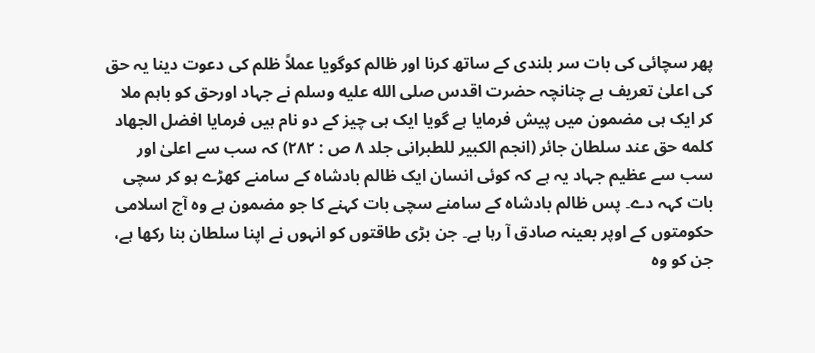پھر سچائی کی بات سر بلندی کے ساتھ کرنا اور ظالم کوگویا عملاً ظلم کی دعوت دینا یہ حق کی اعلیٰ تعریف ہے چنانچہ حضرت اقدس صلى الله عليه وسلم نے جہاد اورحق کو باہم ملا کر ایک ہی مضمون میں پیش فرمایا ہے گویا ایک ہی چیز کے دو نام ہیں فرمایا افضل الجهاد كلمه حق عند سلطان جائر (انجم الکبیر للطبرانی جلد ۸ ص : ۲۸۲) کہ سب سے اعلیٰ اور سب سے عظیم جہاد یہ ہے کہ کوئی انسان ایک ظالم بادشاہ کے سامنے کھڑے ہو کر سچی بات کہہ دے۔ پس ظالم بادشاہ کے سامنے سچی بات کہنے کا جو مضمون ہے وہ آج اسلامی حکومتوں کے اوپر بعینہ صادق آ رہا ہے۔ جن بڑی طاقتوں کو انہوں نے اپنا سلطان بنا رکھا ہے، جن کو وہ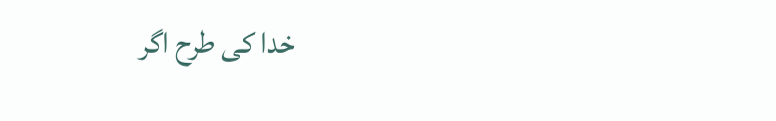خدا کی طرح اگر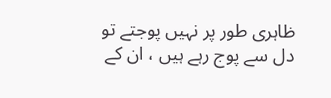ظاہری طور پر نہیں پوجتے تو دل سے پوج رہے ہیں ، ان کے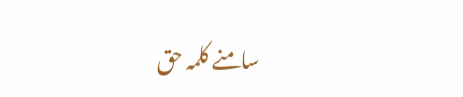سامنے کلمہ حق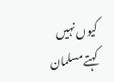کیوں نہیں کہتے مسلمان